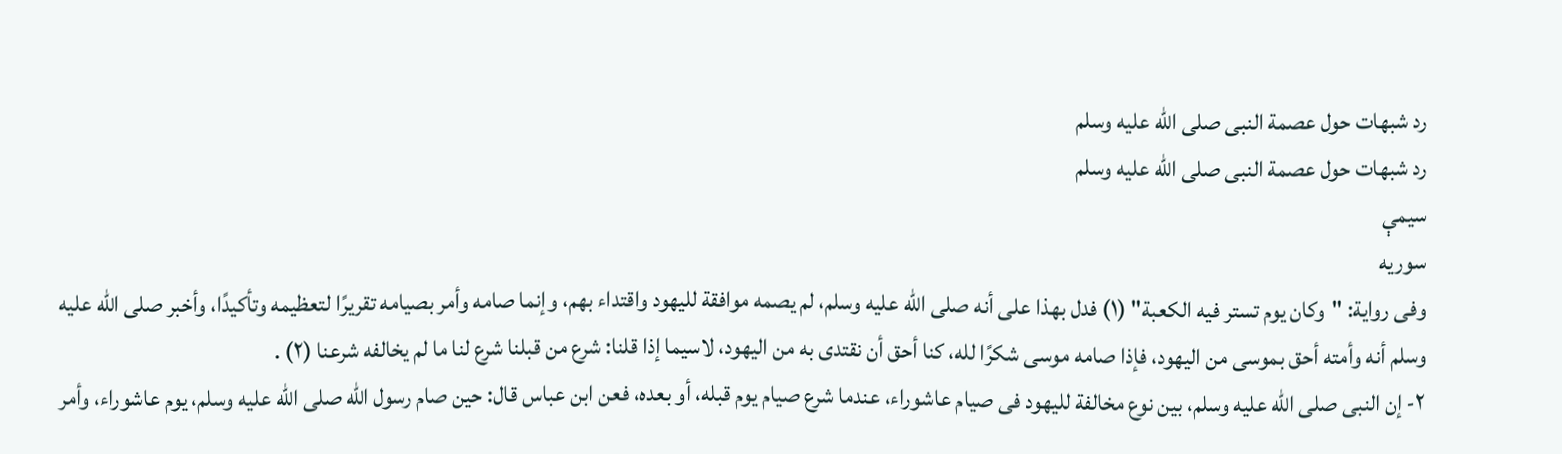رد شبهات حول عصمة النبى صلى الله عليه وسلم
رد شبهات حول عصمة النبى صلى الله عليه وسلم
سیمې
سوریه
وفى رواية: "وكان يوم تستر فيه الكعبة" (١) فدل بهذا على أنه صلى الله عليه وسلم، لم يصمه موافقة لليهود واقتداء بهم، وإنما صامه وأمر بصيامه تقريرًا لتعظيمه وتأكيدًا، وأخبر صلى الله عليه وسلم أنه وأمته أحق بموسى من اليهود، فإذا صامه موسى شكرًا لله، كنا أحق أن نقتدى به من اليهود، لاسيما إذا قلنا: شرع من قبلنا شرع لنا ما لم يخالفه شرعنا (٢) .
٢- إن النبى صلى الله عليه وسلم، بين نوع مخالفة لليهود فى صيام عاشوراء، عندما شرع صيام يوم قبله، أو بعده، فعن ابن عباس قال: حين صام رسول الله صلى الله عليه وسلم، يوم عاشوراء، وأمر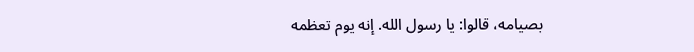بصيامه، قالوا: يا رسول الله. إنه يوم تعظمه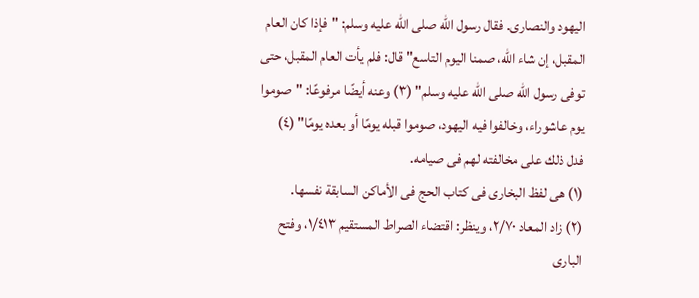اليهود والنصارى. فقال رسول الله صلى الله عليه وسلم: "فإذا كان العام المقبل، إن شاء الله، صمنا اليوم التاسع" قال: فلم يأت العام المقبل، حتى توفى رسول الله صلى الله عليه وسلم" (٣) وعنه أيضًا مرفوعًا: "صوموا يوم عاشوراء، وخالفوا فيه اليهود، صوموا قبله يومًا أو بعده يومًا" (٤) فدل ذلك على مخالفته لهم فى صيامه.
(١) هى لفظ البخارى فى كتاب الحج فى الأماكن السابقة نفسها.
(٢) زاد المعاد ٢/٧٠، وينظر: اقتضاء الصراط المستقيم ١/٤١٣، وفتح البارى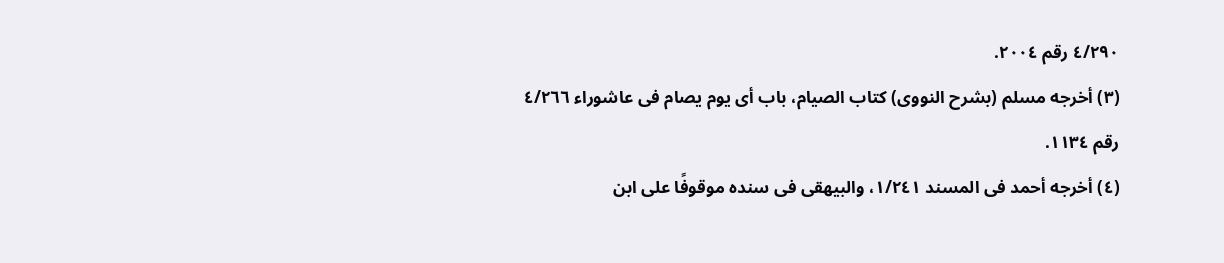٤/٢٩٠ رقم ٢٠٠٤.
(٣) أخرجه مسلم (بشرح النووى) كتاب الصيام، باب أى يوم يصام فى عاشوراء ٤/٢٦٦ رقم ١١٣٤.
(٤) أخرجه أحمد فى المسند ١/٢٤١، والبيهقى فى سنده موقوفًا على ابن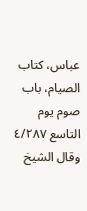عباس، كتاب الصيام، باب صوم يوم التاسع ٤/٢٨٧ وقال الشيخ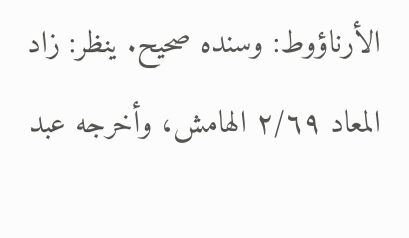الأرناؤوط: وسنده صحيح. ينظر: زاد المعاد ٢/٦٩ الهامش، وأخرجه عبد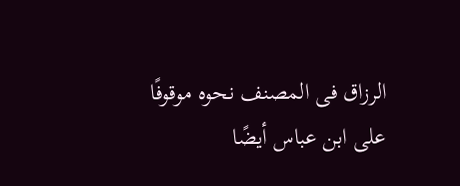الرزاق فى المصنف نحوه موقوفًا على ابن عباس أيضًا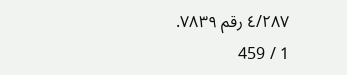٤/٢٨٧ رقم ٧٨٣٩.
1 / 459